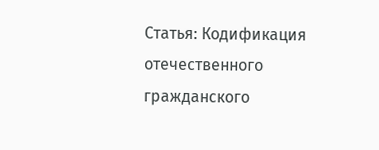Статья: Кодификация отечественного гражданского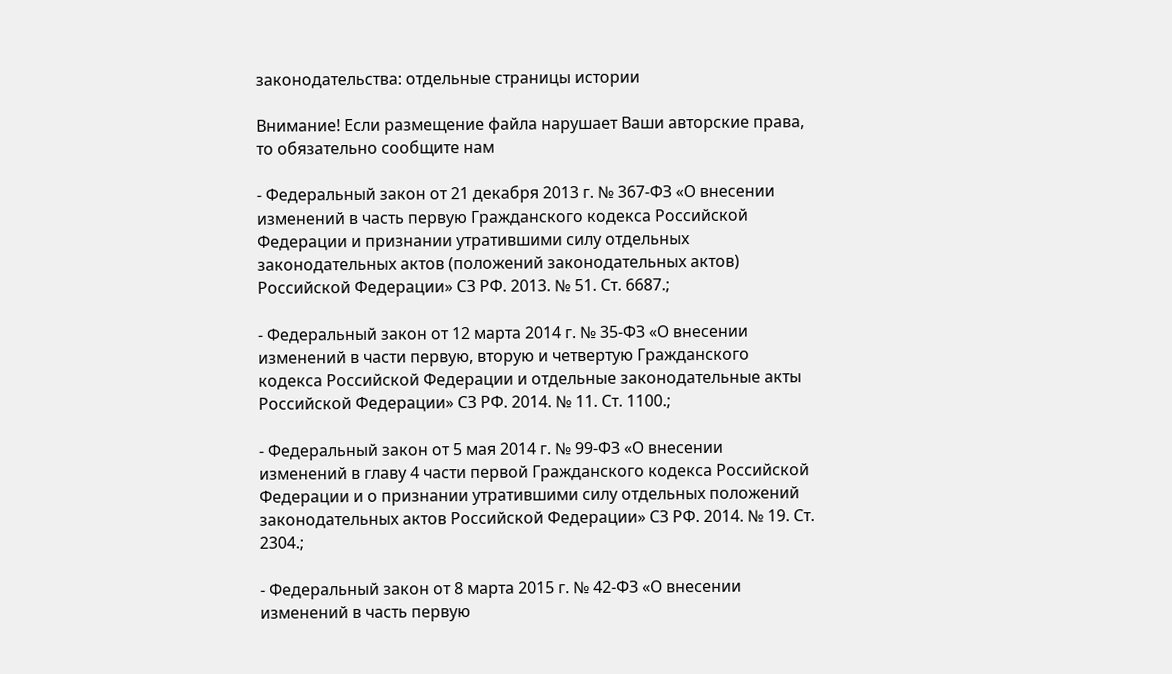законодательства: отдельные страницы истории

Внимание! Если размещение файла нарушает Ваши авторские права, то обязательно сообщите нам

- Федеральный закон от 21 декабря 2013 г. № 367-ФЗ «О внесении изменений в часть первую Гражданского кодекса Российской Федерации и признании утратившими силу отдельных законодательных актов (положений законодательных актов) Российской Федерации» СЗ РФ. 2013. № 51. Ст. 6687.;

- Федеральный закон от 12 марта 2014 г. № 35-ФЗ «О внесении изменений в части первую, вторую и четвертую Гражданского кодекса Российской Федерации и отдельные законодательные акты Российской Федерации» СЗ РФ. 2014. № 11. Ст. 1100.;

- Федеральный закон от 5 мая 2014 г. № 99-ФЗ «О внесении изменений в главу 4 части первой Гражданского кодекса Российской Федерации и о признании утратившими силу отдельных положений законодательных актов Российской Федерации» СЗ РФ. 2014. № 19. Ст. 2304.;

- Федеральный закон от 8 марта 2015 г. № 42-ФЗ «О внесении изменений в часть первую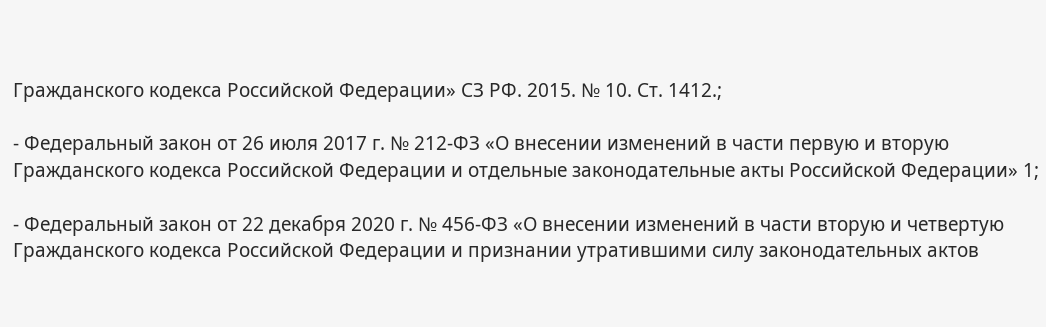Гражданского кодекса Российской Федерации» СЗ РФ. 2015. № 10. Ст. 1412.;

- Федеральный закон от 26 июля 2017 г. № 212-ФЗ «О внесении изменений в части первую и вторую Гражданского кодекса Российской Федерации и отдельные законодательные акты Российской Федерации» 1;

- Федеральный закон от 22 декабря 2020 г. № 456-ФЗ «О внесении изменений в части вторую и четвертую Гражданского кодекса Российской Федерации и признании утратившими силу законодательных актов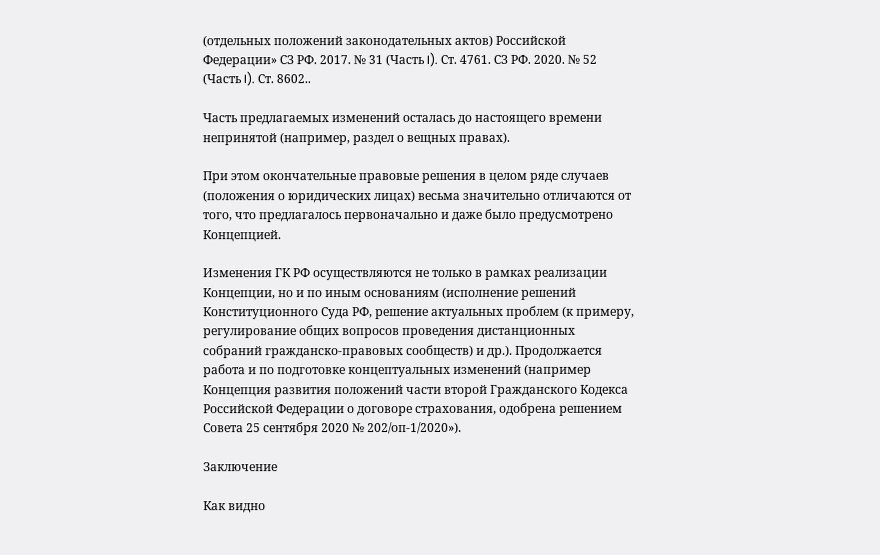(отдельных положений законодательных актов) Российской Федерации» СЗ РФ. 2017. № 31 (Часть I). Ст. 4761. СЗ РФ. 2020. № 52 (Часть I). Ст. 8602..

Часть предлагаемых изменений осталась до настоящего времени непринятой (например, раздел о вещных правах).

При этом окончательные правовые решения в целом ряде случаев (положения о юридических лицах) весьма значительно отличаются от того, что предлагалось первоначально и даже было предусмотрено Концепцией.

Изменения ГК РФ осуществляются не только в рамках реализации Концепции, но и по иным основаниям (исполнение решений Конституционного Суда РФ, решение актуальных проблем (к примеру, регулирование общих вопросов проведения дистанционных собраний гражданско-правовых сообществ) и др.). Продолжается работа и по подготовке концептуальных изменений (например Концепция развития положений части второй Гражданского Кодекса Российской Федерации о договоре страхования, одобрена решением Совета 25 сентября 2020 № 202/оп-1/2020»).

Заключение

Как видно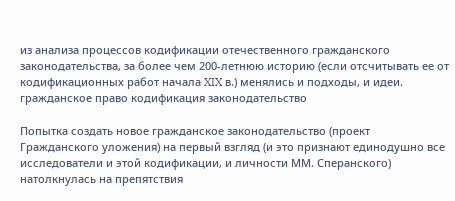из анализа процессов кодификации отечественного гражданского законодательства, за более чем 200-летнюю историю (если отсчитывать ее от кодификационных работ начала XIX в.) менялись и подходы, и идеи. гражданское право кодификация законодательство

Попытка создать новое гражданское законодательство (проект Гражданского уложения) на первый взгляд (и это признают единодушно все исследователи и этой кодификации, и личности ММ. Сперанского) натолкнулась на препятствия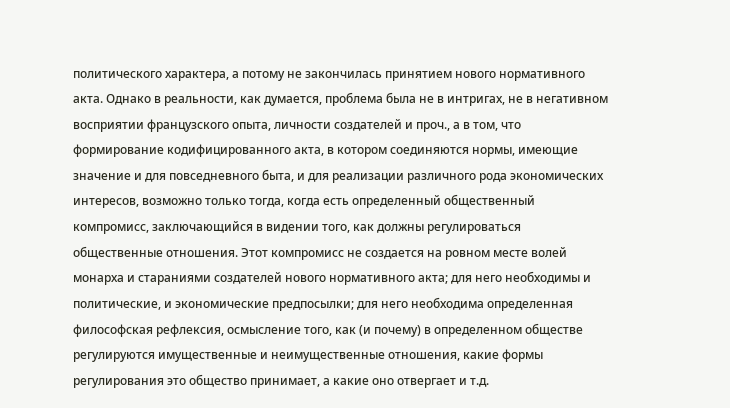политического характера, а потому не закончилась принятием нового нормативного акта. Однако в реальности, как думается, проблема была не в интригах, не в негативном восприятии французского опыта, личности создателей и проч., а в том, что формирование кодифицированного акта, в котором соединяются нормы, имеющие значение и для повседневного быта, и для реализации различного рода экономических интересов, возможно только тогда, когда есть определенный общественный компромисс, заключающийся в видении того, как должны регулироваться общественные отношения. Этот компромисс не создается на ровном месте волей монарха и стараниями создателей нового нормативного акта; для него необходимы и политические, и экономические предпосылки; для него необходима определенная философская рефлексия, осмысление того, как (и почему) в определенном обществе регулируются имущественные и неимущественные отношения, какие формы регулирования это общество принимает, а какие оно отвергает и т.д.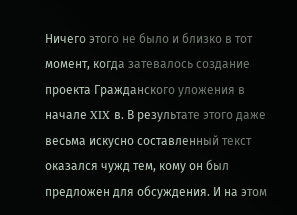Ничего этого не было и близко в тот момент, когда затевалось создание проекта Гражданского уложения в начале XIX в. В результате этого даже весьма искусно составленный текст оказался чужд тем, кому он был предложен для обсуждения. И на этом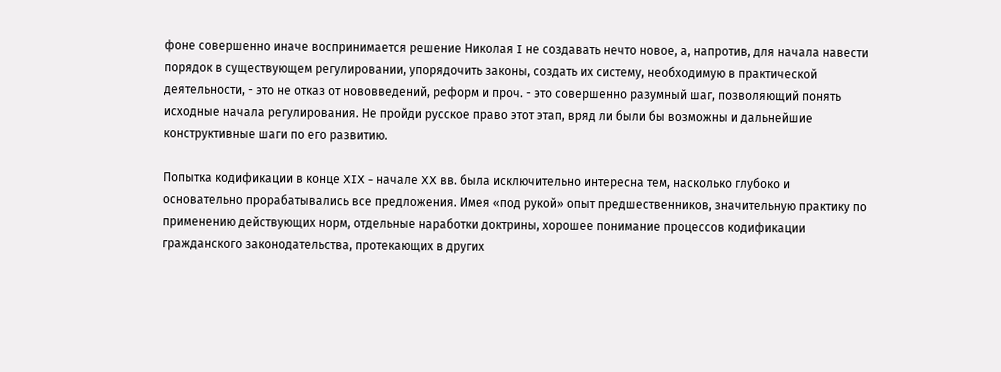фоне совершенно иначе воспринимается решение Николая I не создавать нечто новое, а, напротив, для начала навести порядок в существующем регулировании, упорядочить законы, создать их систему, необходимую в практической деятельности, - это не отказ от нововведений, реформ и проч. - это совершенно разумный шаг, позволяющий понять исходные начала регулирования. Не пройди русское право этот этап, вряд ли были бы возможны и дальнейшие конструктивные шаги по его развитию.

Попытка кодификации в конце XIX - начале XX вв. была исключительно интересна тем, насколько глубоко и основательно прорабатывались все предложения. Имея «под рукой» опыт предшественников, значительную практику по применению действующих норм, отдельные наработки доктрины, хорошее понимание процессов кодификации гражданского законодательства, протекающих в других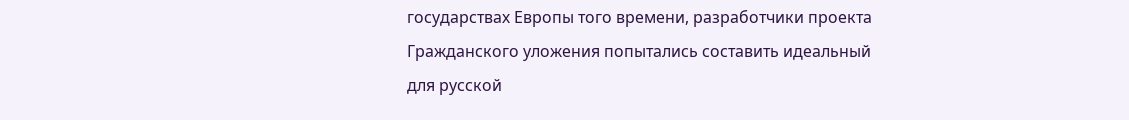государствах Европы того времени, разработчики проекта Гражданского уложения попытались составить идеальный для русской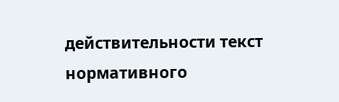действительности текст нормативного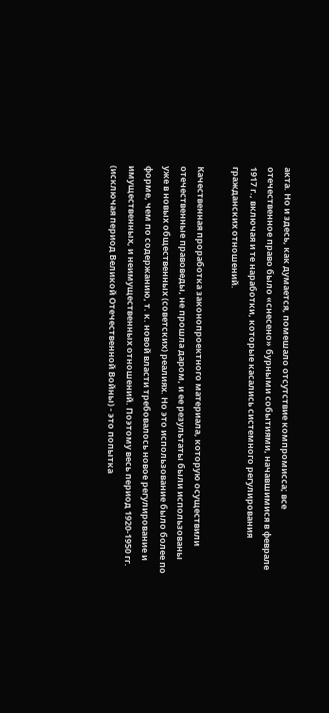акта. Но и здесь, как думается, помешало отсутствие компромисса; все отечественное право было «снесено» бурными событиями, начавшимися в феврале 1917 г., включая и те наработки, которые касались системного регулирования гражданских отношений.

Качественная проработка законопроектного материала, которую осуществили отечественные правоведы, не прошла даром, и ее результаты были использованы уже в новых общественных (советских) реалиях. Но это использование было более по форме, чем по содержанию, т. к. новой власти требовалось новое регулирование и имущественных, и неимущественных отношений. Поэтому весь период 1920-1950 гг. (исключая период Великой Отечественной Войны) - это попытка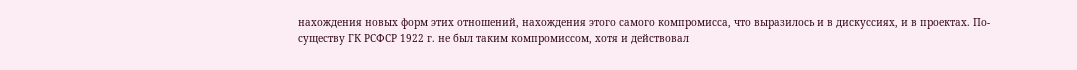нахождения новых форм этих отношений, нахождения этого самого компромисса, что выразилось и в дискуссиях, и в проектах. По- существу ГК РСФСР 1922 г. не был таким компромиссом, хотя и действовал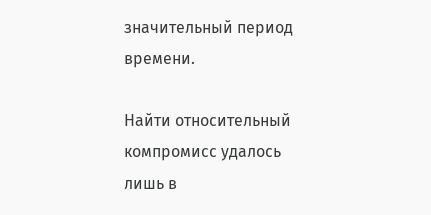значительный период времени.

Найти относительный компромисс удалось лишь в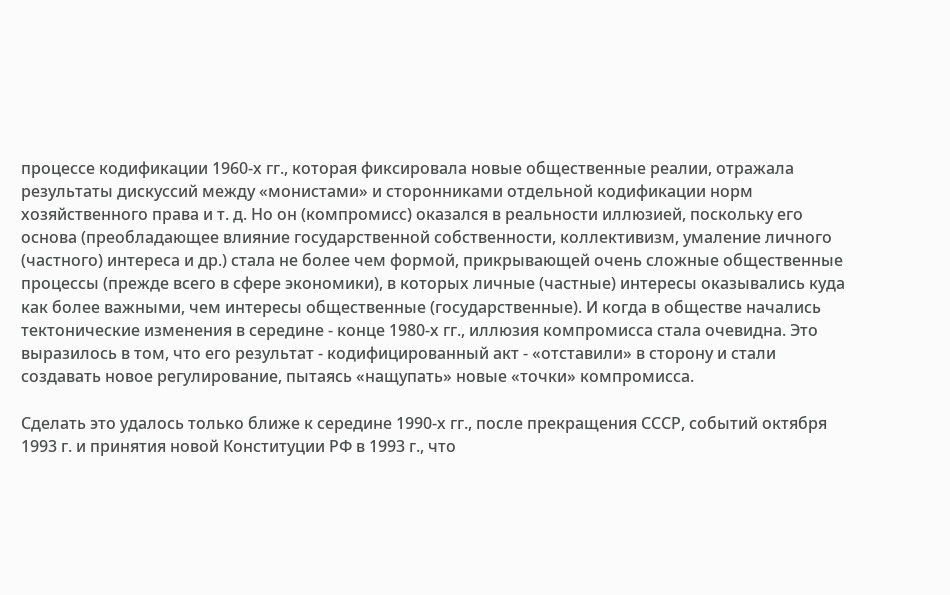процессе кодификации 1960-х гг., которая фиксировала новые общественные реалии, отражала результаты дискуссий между «монистами» и сторонниками отдельной кодификации норм хозяйственного права и т. д. Но он (компромисс) оказался в реальности иллюзией, поскольку его основа (преобладающее влияние государственной собственности, коллективизм, умаление личного (частного) интереса и др.) стала не более чем формой, прикрывающей очень сложные общественные процессы (прежде всего в сфере экономики), в которых личные (частные) интересы оказывались куда как более важными, чем интересы общественные (государственные). И когда в обществе начались тектонические изменения в середине - конце 1980-х гг., иллюзия компромисса стала очевидна. Это выразилось в том, что его результат - кодифицированный акт - «отставили» в сторону и стали создавать новое регулирование, пытаясь «нащупать» новые «точки» компромисса.

Сделать это удалось только ближе к середине 1990-х гг., после прекращения СССР, событий октября 1993 г. и принятия новой Конституции РФ в 1993 г., что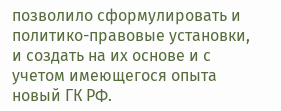позволило сформулировать и политико-правовые установки, и создать на их основе и с учетом имеющегося опыта новый ГК РФ.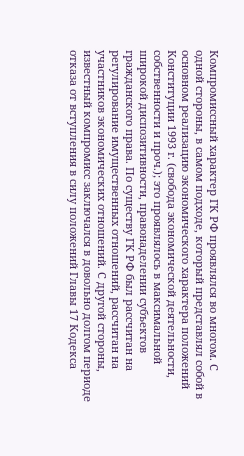Компромиссный характер ГК РФ проявлялся во многом. С одной стороны, в самом подходе, который представлял собой в основном реализацию экономического характера положений Конституции 1993 г. (свобода экономической деятельности, собственности и проч.); это проявлялось в максимальной широкой диспозитивности, правонаделении субъектов гражданского права. По существу ГК РФ был рассчитан на регулирование имущественных отношений, рассчитан на участников экономических отношений. С другой стороны, известный компромисс заключался в довольно долгом периоде отказа от вступления в силу положений Главы 17 Кодекса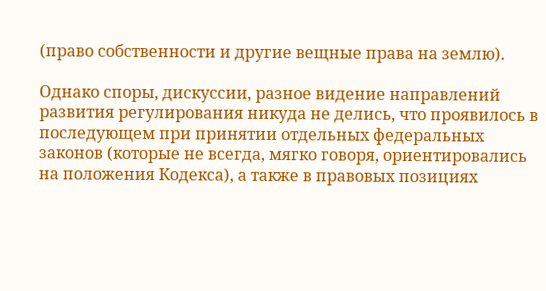(право собственности и другие вещные права на землю).

Однако споры, дискуссии, разное видение направлений развития регулирования никуда не делись, что проявилось в последующем при принятии отдельных федеральных законов (которые не всегда, мягко говоря, ориентировались на положения Кодекса), а также в правовых позициях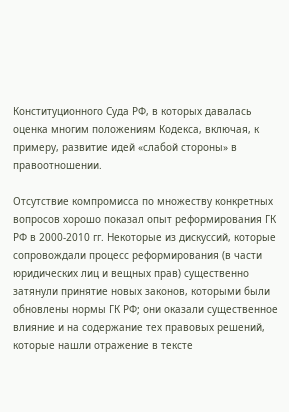Конституционного Суда РФ, в которых давалась оценка многим положениям Кодекса, включая, к примеру, развитие идей «слабой стороны» в правоотношении.

Отсутствие компромисса по множеству конкретных вопросов хорошо показал опыт реформирования ГК РФ в 2000-2010 гг. Некоторые из дискуссий, которые сопровождали процесс реформирования (в части юридических лиц и вещных прав) существенно затянули принятие новых законов, которыми были обновлены нормы ГК РФ; они оказали существенное влияние и на содержание тех правовых решений, которые нашли отражение в тексте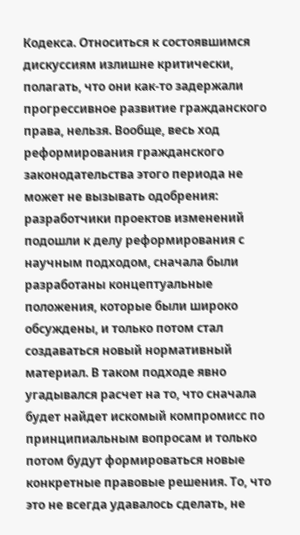Кодекса. Относиться к состоявшимся дискуссиям излишне критически, полагать, что они как-то задержали прогрессивное развитие гражданского права, нельзя. Вообще, весь ход реформирования гражданского законодательства этого периода не может не вызывать одобрения: разработчики проектов изменений подошли к делу реформирования с научным подходом, сначала были разработаны концептуальные положения, которые были широко обсуждены, и только потом стал создаваться новый нормативный материал. В таком подходе явно угадывался расчет на то, что сначала будет найдет искомый компромисс по принципиальным вопросам и только потом будут формироваться новые конкретные правовые решения. То, что это не всегда удавалось сделать, не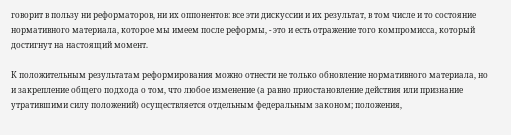говорит в пользу ни реформаторов, ни их оппонентов: все эти дискуссии и их результат, в том числе и то состояние нормативного материала, которое мы имеем после реформы, - это и есть отражение того компромисса, который достигнут на настоящий момент.

К положительным результатам реформирования можно отнести не только обновление нормативного материала, но и закрепление общего подхода о том, что любое изменение (а равно приостановление действия или признание утратившими силу положений) осуществляется отдельным федеральным законом; положения,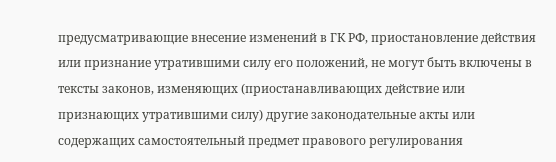предусматривающие внесение изменений в ГК РФ, приостановление действия или признание утратившими силу его положений, не могут быть включены в тексты законов, изменяющих (приостанавливающих действие или признающих утратившими силу) другие законодательные акты или содержащих самостоятельный предмет правового регулирования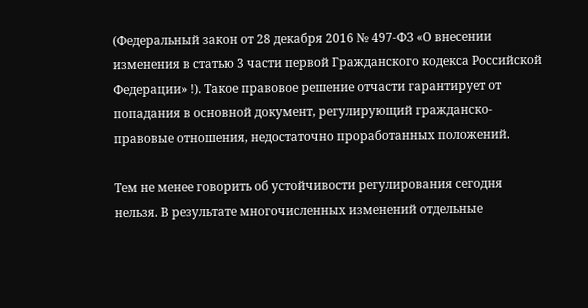(Федеральный закон от 28 декабря 2016 № 497-ФЗ «О внесении изменения в статью 3 части первой Гражданского кодекса Российской Федерации» !). Такое правовое решение отчасти гарантирует от попадания в основной документ, регулирующий гражданско-правовые отношения, недостаточно проработанных положений.

Тем не менее говорить об устойчивости регулирования сегодня нельзя. В результате многочисленных изменений отдельные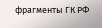фрагменты ГК РФ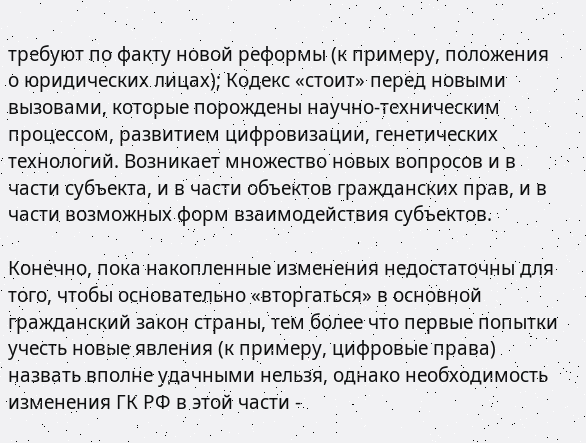требуют по факту новой реформы (к примеру, положения о юридических лицах); Кодекс «стоит» перед новыми вызовами, которые порождены научно-техническим процессом, развитием цифровизации, генетических технологий. Возникает множество новых вопросов и в части субъекта, и в части объектов гражданских прав, и в части возможных форм взаимодействия субъектов.

Конечно, пока накопленные изменения недостаточны для того, чтобы основательно «вторгаться» в основной гражданский закон страны, тем более что первые попытки учесть новые явления (к примеру, цифровые права) назвать вполне удачными нельзя, однако необходимость изменения ГК РФ в этой части -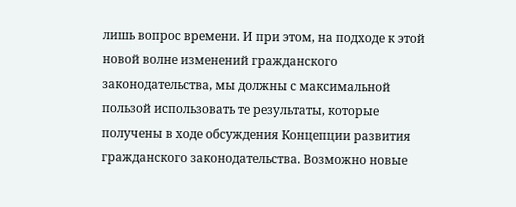лишь вопрос времени. И при этом, на подходе к этой новой волне изменений гражданского законодательства, мы должны с максимальной пользой использовать те результаты, которые получены в ходе обсуждения Концепции развития гражданского законодательства. Возможно новые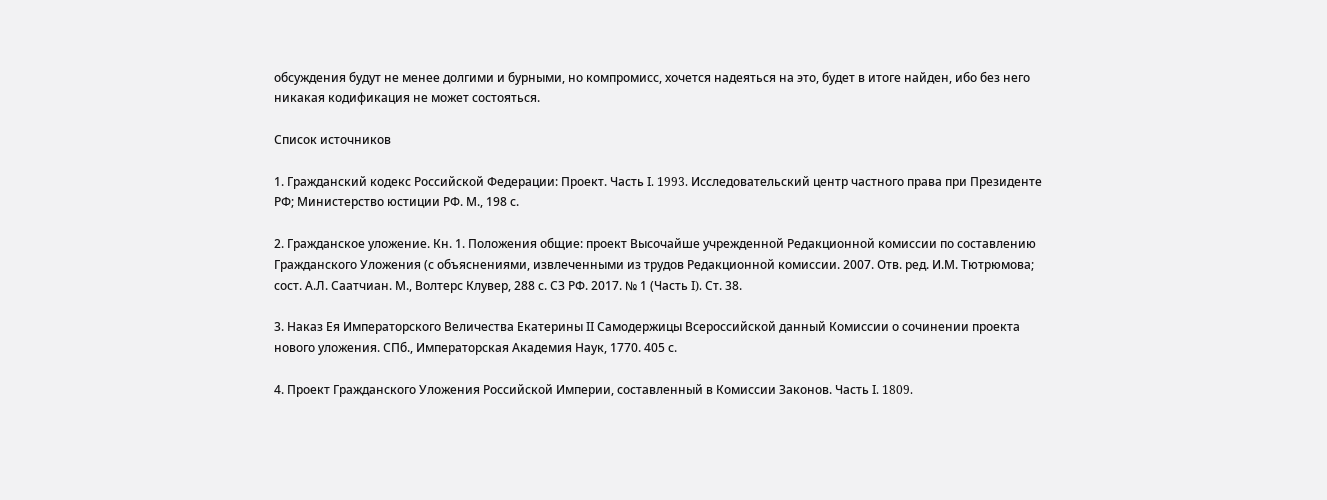обсуждения будут не менее долгими и бурными, но компромисс, хочется надеяться на это, будет в итоге найден, ибо без него никакая кодификация не может состояться.

Список источников

1. Гражданский кодекс Российской Федерации: Проект. Часть I. 1993. Исследовательский центр частного права при Президенте РФ; Министерство юстиции РФ. М., 198 с.

2. Гражданское уложение. Кн. 1. Положения общие: проект Высочайше учрежденной Редакционной комиссии по составлению Гражданского Уложения (с объяснениями, извлеченными из трудов Редакционной комиссии. 2007. Отв. ред. И.М. Тютрюмова; сост. А.Л. Саатчиан. М., Волтерс Клувер, 288 с. СЗ РФ. 2017. № 1 (Часть I). Ст. 38.

3. Наказ Ея Императорского Величества Екатерины II Самодержицы Всероссийской данный Комиссии о сочинении проекта нового уложения. СПб., Императорская Академия Наук, 1770. 405 с.

4. Проект Гражданского Уложения Российской Империи, составленный в Комиссии Законов. Часть I. 1809.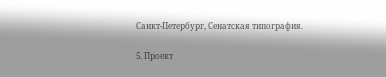Санкт-Петербург, Сенатская типография.

5. Проект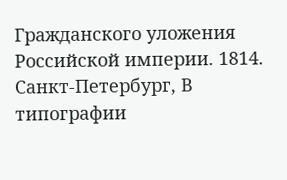Гражданского уложения Российской империи. 1814. Санкт-Петербург, В типографии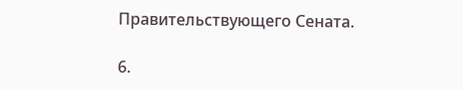Правительствующего Сената.

6.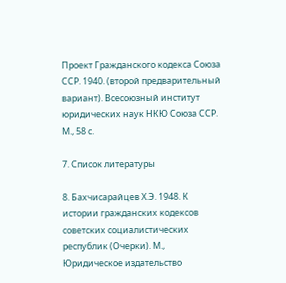Проект Гражданского кодекса Союза ССР. 1940. (второй предварительный вариант). Всесоюзный институт юридических наук НКЮ Союза ССР. М., 58 с.

7. Список литературы

8. Бахчисарайцев Х.Э. 1948. К истории гражданских кодексов советских социалистических республик (Очерки). М., Юридическое издательство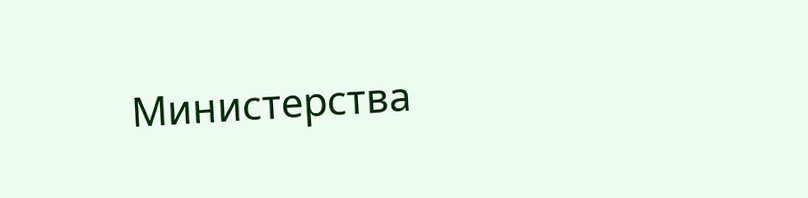Министерства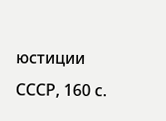юстиции СССР, 160 с.